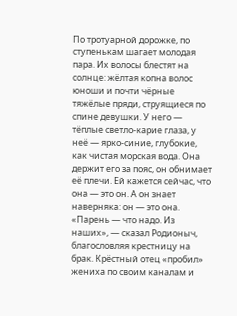По тротуарной дорожке, по ступенькам шагает молодая пара. Их волосы блестят на солнце: жёлтая копна волос юноши и почти чёрные тяжёлые пряди, струящиеся по спине девушки. У него — тёплые светло-карие глаза, у неё — ярко-синие, глубокие, как чистая морская вода. Она держит его за пояс, он обнимает её плечи. Ей кажется сейчас, что она — это он. А он знает наверняка: он — это она.
«Парень — что надо. Из наших», — сказал Родионыч, благословляя крестницу на брак. Крёстный отец «пробил» жениха по своим каналам и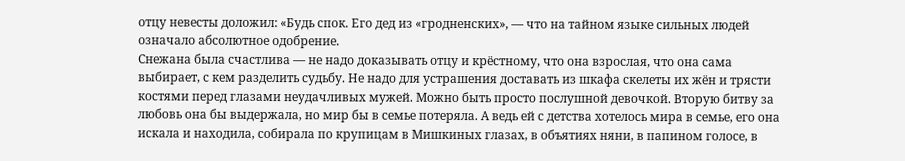отцу невесты доложил: «Будь спок. Его дед из «гродненских», — что на тайном языке сильных людей означало абсолютное одобрение.
Снежана была счастлива — не надо доказывать отцу и крёстному, что она взрослая, что она сама выбирает, с кем разделить судьбу. Не надо для устрашения доставать из шкафа скелеты их жён и трясти костями перед глазами неудачливых мужей. Можно быть просто послушной девочкой. Вторую битву за любовь она бы выдержала, но мир бы в семье потеряла. А ведь ей с детства хотелось мира в семье, его она искала и находила, собирала по крупицам в Мишкиных глазах, в объятиях няни, в папином голосе, в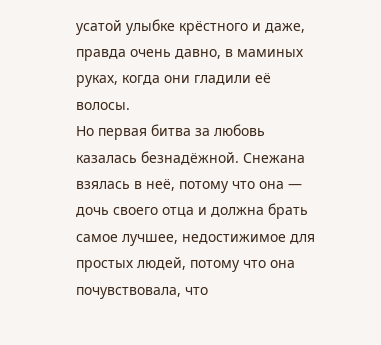усатой улыбке крёстного и даже, правда очень давно, в маминых руках, когда они гладили её волосы.
Но первая битва за любовь казалась безнадёжной. Снежана взялась в неё, потому что она — дочь своего отца и должна брать самое лучшее, недостижимое для простых людей, потому что она почувствовала, что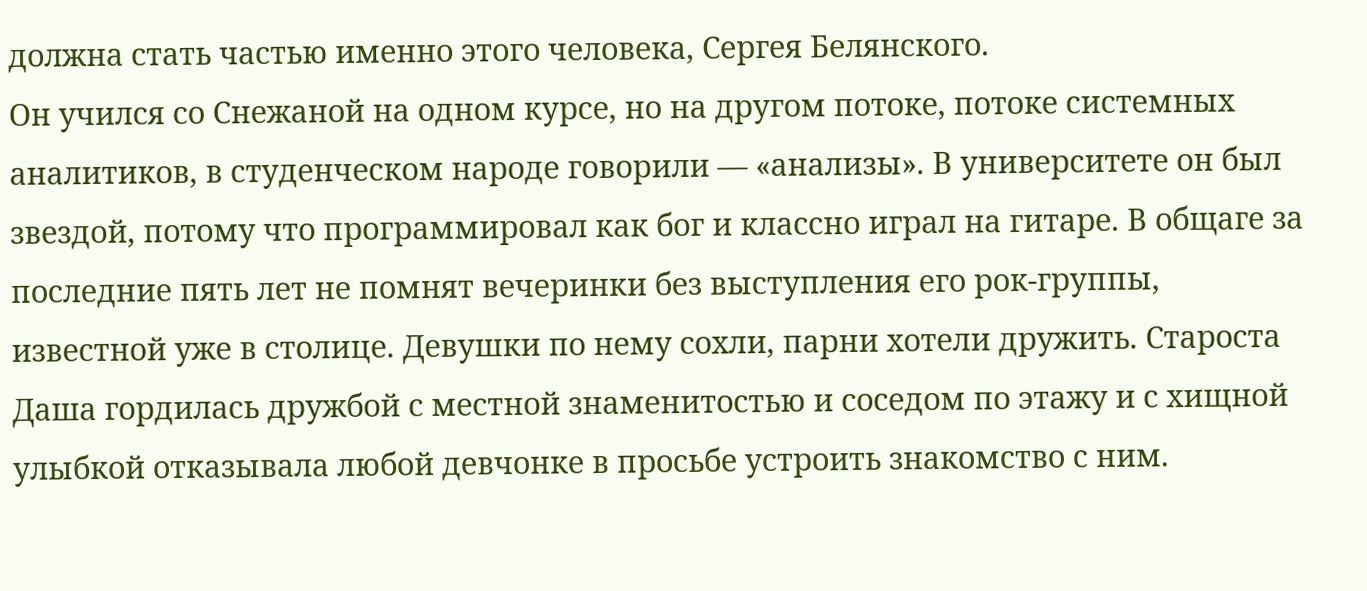должна стать частью именно этого человека, Сергея Белянского.
Он учился со Снежаной на одном курсе, но на другом потоке, потоке системных аналитиков, в студенческом народе говорили — «анализы». В университете он был звездой, потому что программировал как бог и классно играл на гитаре. В общаге за последние пять лет не помнят вечеринки без выступления его рок-группы, известной уже в столице. Девушки по нему сохли, парни хотели дружить. Староста Даша гордилась дружбой с местной знаменитостью и соседом по этажу и с хищной улыбкой отказывала любой девчонке в просьбе устроить знакомство с ним.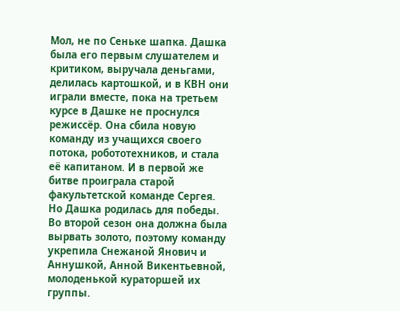Мол, не по Сеньке шапка. Дашка была его первым слушателем и критиком, выручала деньгами, делилась картошкой, и в КВН они играли вместе, пока на третьем курсе в Дашке не проснулся режиссёр. Она сбила новую команду из учащихся своего потока, робототехников, и стала её капитаном. И в первой же битве проиграла старой факультетской команде Сергея. Но Дашка родилась для победы. Во второй сезон она должна была вырвать золото, поэтому команду укрепила Снежаной Янович и Аннушкой, Анной Викентьевной, молоденькой кураторшей их группы.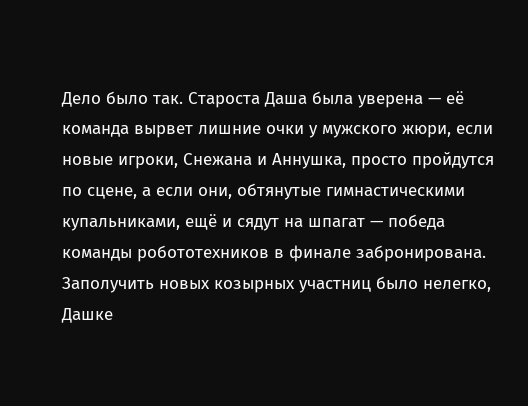Дело было так. Староста Даша была уверена — её команда вырвет лишние очки у мужского жюри, если новые игроки, Снежана и Аннушка, просто пройдутся по сцене, а если они, обтянутые гимнастическими купальниками, ещё и сядут на шпагат — победа команды робототехников в финале забронирована.
Заполучить новых козырных участниц было нелегко, Дашке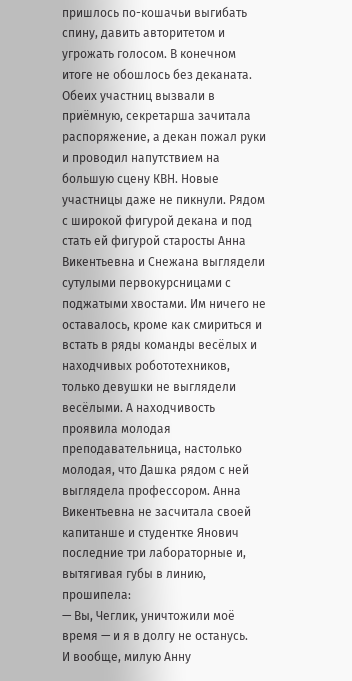пришлось по-кошачьи выгибать спину, давить авторитетом и угрожать голосом. В конечном итоге не обошлось без деканата. Обеих участниц вызвали в приёмную, секретарша зачитала распоряжение, а декан пожал руки и проводил напутствием на большую сцену КВН. Новые участницы даже не пикнули. Рядом с широкой фигурой декана и под стать ей фигурой старосты Анна Викентьевна и Снежана выглядели сутулыми первокурсницами с поджатыми хвостами. Им ничего не оставалось, кроме как смириться и встать в ряды команды весёлых и находчивых робототехников, только девушки не выглядели весёлыми. А находчивость проявила молодая преподавательница, настолько молодая, что Дашка рядом с ней выглядела профессором. Анна Викентьевна не засчитала своей капитанше и студентке Янович последние три лабораторные и, вытягивая губы в линию, прошипела:
— Вы, Чеглик, уничтожили моё время — и я в долгу не останусь.
И вообще, милую Анну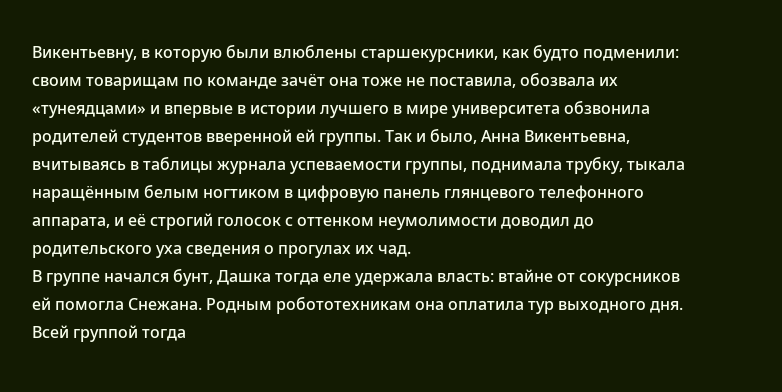Викентьевну, в которую были влюблены старшекурсники, как будто подменили: своим товарищам по команде зачёт она тоже не поставила, обозвала их «тунеядцами» и впервые в истории лучшего в мире университета обзвонила родителей студентов вверенной ей группы. Так и было, Анна Викентьевна, вчитываясь в таблицы журнала успеваемости группы, поднимала трубку, тыкала наращённым белым ногтиком в цифровую панель глянцевого телефонного аппарата, и её строгий голосок с оттенком неумолимости доводил до родительского уха сведения о прогулах их чад.
В группе начался бунт, Дашка тогда еле удержала власть: втайне от сокурсников ей помогла Снежана. Родным робототехникам она оплатила тур выходного дня. Всей группой тогда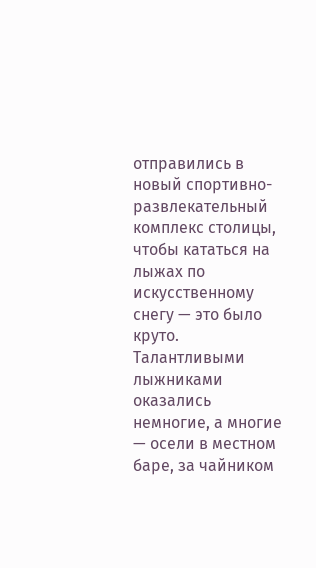отправились в новый спортивно-развлекательный комплекс столицы, чтобы кататься на лыжах по искусственному снегу — это было круто. Талантливыми лыжниками оказались немногие, а многие — осели в местном баре, за чайником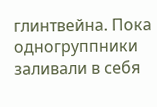глинтвейна. Пока одногруппники заливали в себя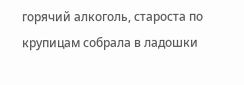горячий алкоголь, староста по крупицам собрала в ладошки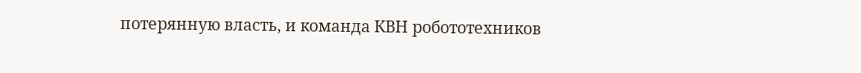потерянную власть, и команда КВН робототехников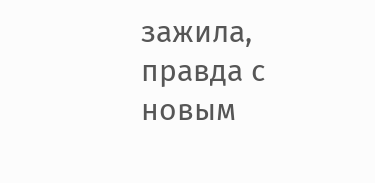зажила, правда с новым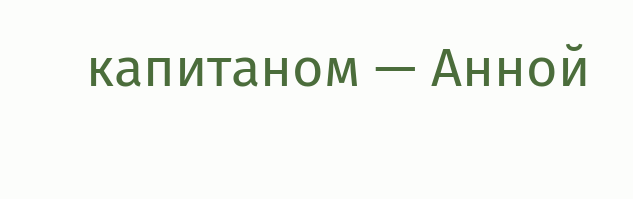капитаном — Анной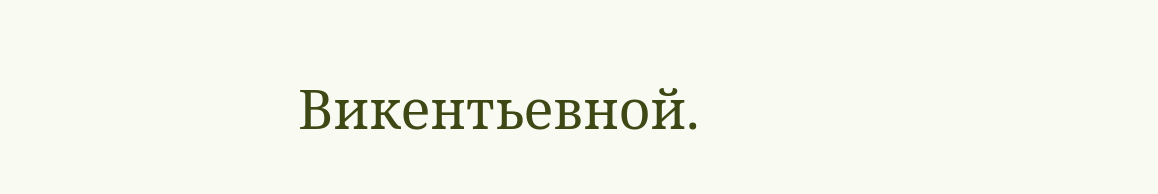Викентьевной.